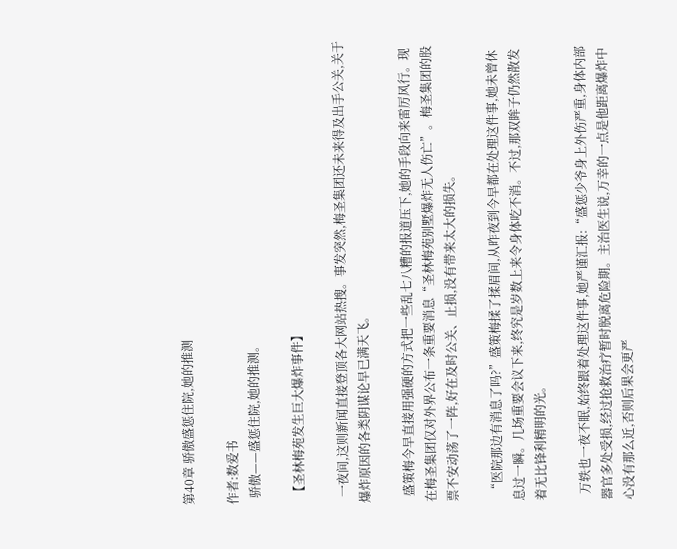第40章 骄傲盛惩住院,她的推测

作者:数爱书
  骄傲——盛惩住院,她的推测。

  【圣林梅苑发生巨大爆炸事件】

  一夜间,这则新闻直接登顶各大网站热搜。事发突然,梅圣集团还未来得及出手公关,关于爆炸原因的各类阴谋论早已满天飞。

  盛策梅今早直接用强硬的方式把一些乱七八糟的报道压下,她的手段向来雷厉风行。现在梅圣集团仅对外界公布一条重要消息“圣林梅苑别墅爆炸无人伤亡”。梅圣集团的股票不安动荡了一阵,好在及时公关、止损,没有带来太大的损失。

  “医院那边有消息了吗?”盛策梅揉了揉眉间,从昨夜到今早都在处理这件事,她未曾休息过一瞬。几场重要会议下来,终究是岁数上来令身体吃不消。不过,那双眸子仍然散发着无比锋利精明的光。

  万轶也一夜不眠,始终跟着处理这件事,她严谨汇报:“盛惩少爷身上外伤严重,身体内部器官多处受损,经过抢救治疗暂时脱离危险期。主治医生说,万幸的一点是他距离爆炸中心没有那么近,否则后果会更严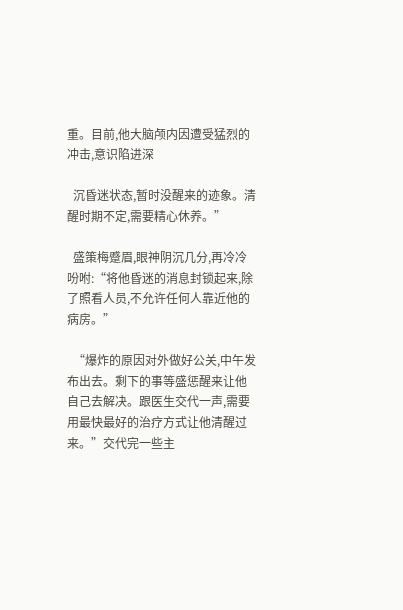重。目前,他大脑颅内因遭受猛烈的冲击,意识陷进深

  沉昏迷状态,暂时没醒来的迹象。清醒时期不定,需要精心休养。”

  盛策梅蹙眉,眼神阴沉几分,再冷冷吩咐:“将他昏迷的消息封锁起来,除了照看人员,不允许任何人靠近他的病房。”

  “爆炸的原因对外做好公关,中午发布出去。剩下的事等盛惩醒来让他自己去解决。跟医生交代一声,需要用最快最好的治疗方式让他清醒过来。”交代完一些主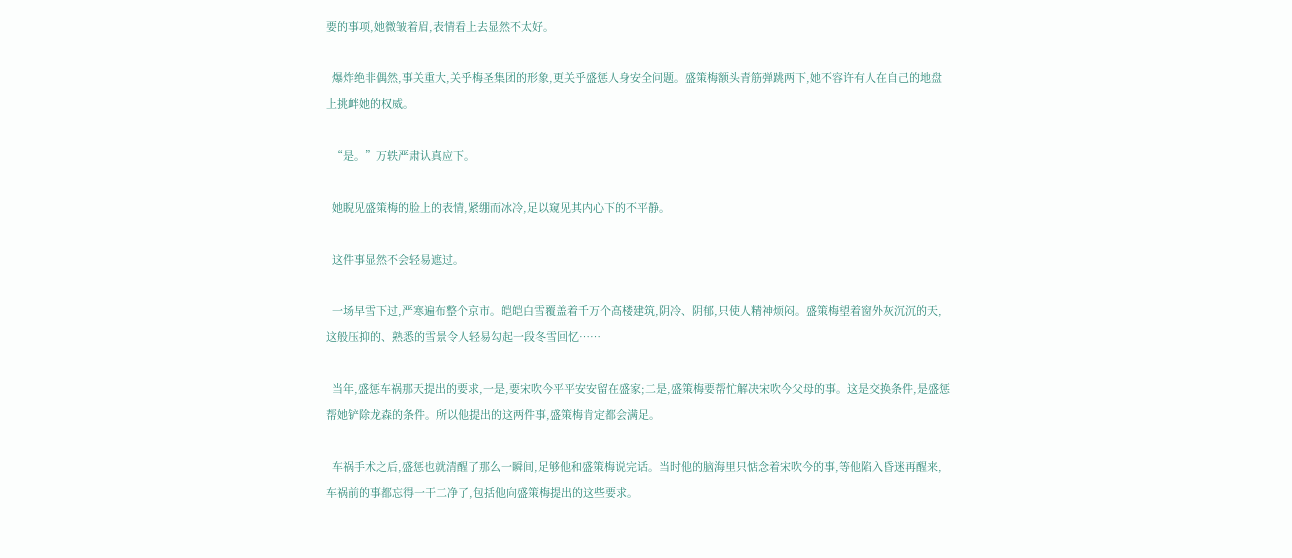要的事项,她微皱着眉,表情看上去显然不太好。

  爆炸绝非偶然,事关重大,关乎梅圣集团的形象,更关乎盛惩人身安全问题。盛策梅额头青筋弹跳两下,她不容许有人在自己的地盘上挑衅她的权威。

  “是。”万轶严肃认真应下。

  她睨见盛策梅的脸上的表情,紧绷而冰冷,足以窥见其内心下的不平静。

  这件事显然不会轻易遮过。

  一场早雪下过,严寒遍布整个京市。皑皑白雪覆盖着千万个高楼建筑,阴冷、阴郁,只使人精神烦闷。盛策梅望着窗外灰沉沉的天,这般压抑的、熟悉的雪景令人轻易勾起一段冬雪回忆……

  当年,盛惩车祸那天提出的要求,一是,要宋吹今平平安安留在盛家;二是,盛策梅要帮忙解决宋吹今父母的事。这是交换条件,是盛惩帮她铲除龙森的条件。所以他提出的这两件事,盛策梅肯定都会满足。

  车祸手术之后,盛惩也就清醒了那么一瞬间,足够他和盛策梅说完话。当时他的脑海里只惦念着宋吹今的事,等他陷入昏迷再醒来,车祸前的事都忘得一干二净了,包括他向盛策梅提出的这些要求。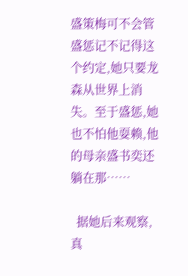盛策梅可不会管盛惩记不记得这个约定,她只要龙森从世界上消失。至于盛惩,她也不怕他耍赖,他的母亲盛书奕还躺在那……

  据她后来观察,真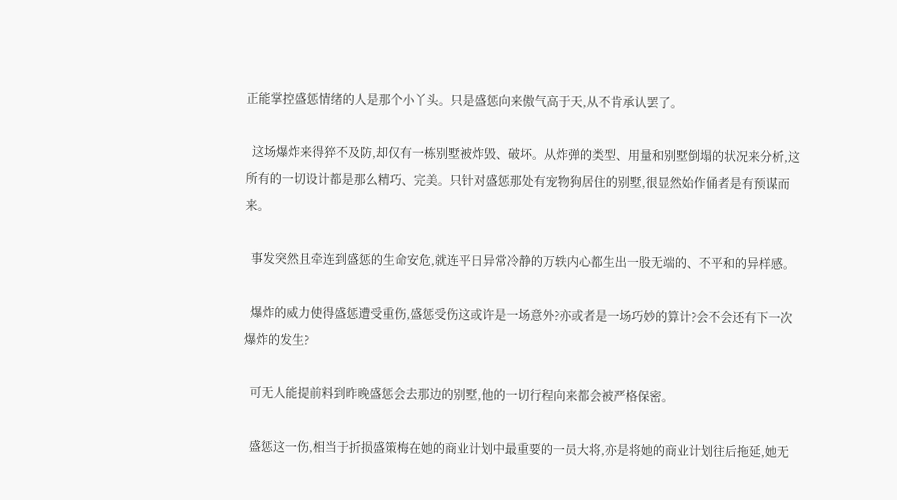正能掌控盛惩情绪的人是那个小丫头。只是盛惩向来傲气高于天,从不肯承认罢了。

  这场爆炸来得猝不及防,却仅有一栋别墅被炸毁、破坏。从炸弹的类型、用量和别墅倒塌的状况来分析,这所有的一切设计都是那么精巧、完美。只针对盛惩那处有宠物狗居住的别墅,很显然始作俑者是有预谋而来。

  事发突然且牵连到盛惩的生命安危,就连平日异常冷静的万轶内心都生出一股无端的、不平和的异样感。

  爆炸的威力使得盛惩遭受重伤,盛惩受伤这或许是一场意外?亦或者是一场巧妙的算计?会不会还有下一次爆炸的发生?

  可无人能提前料到昨晚盛惩会去那边的别墅,他的一切行程向来都会被严格保密。

  盛惩这一伤,相当于折损盛策梅在她的商业计划中最重要的一员大将,亦是将她的商业计划往后拖延,她无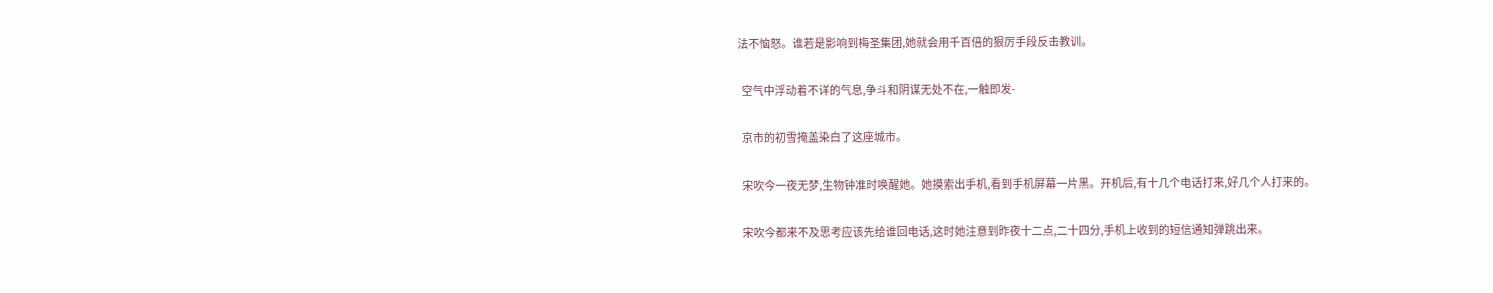法不恼怒。谁若是影响到梅圣集团,她就会用千百倍的狠厉手段反击教训。

  空气中浮动着不详的气息,争斗和阴谋无处不在,一触即发-

  京市的初雪掩盖染白了这座城市。

  宋吹今一夜无梦,生物钟准时唤醒她。她摸索出手机,看到手机屏幕一片黑。开机后,有十几个电话打来,好几个人打来的。

  宋吹今都来不及思考应该先给谁回电话,这时她注意到昨夜十二点,二十四分,手机上收到的短信通知弹跳出来。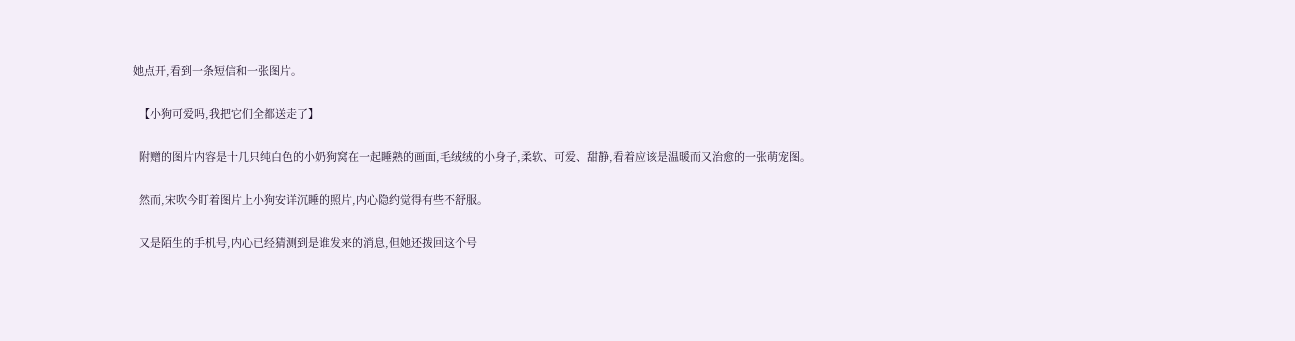她点开,看到一条短信和一张图片。

  【小狗可爱吗,我把它们全都送走了】

  附赠的图片内容是十几只纯白色的小奶狗窝在一起睡熟的画面,毛绒绒的小身子,柔软、可爱、甜静,看着应该是温暖而又治愈的一张萌宠图。

  然而,宋吹今盯着图片上小狗安详沉睡的照片,内心隐约觉得有些不舒服。

  又是陌生的手机号,内心已经猜测到是谁发来的消息,但她还拨回这个号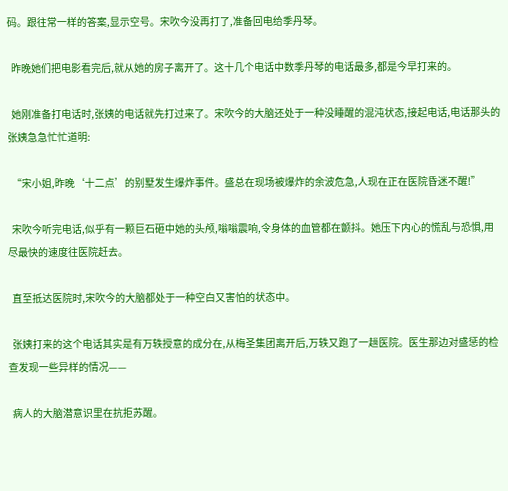码。跟往常一样的答案,显示空号。宋吹今没再打了,准备回电给季丹琴。

  昨晚她们把电影看完后,就从她的房子离开了。这十几个电话中数季丹琴的电话最多,都是今早打来的。

  她刚准备打电话时,张姨的电话就先打过来了。宋吹今的大脑还处于一种没睡醒的混沌状态,接起电话,电话那头的张姨急急忙忙道明:

  “宋小姐,昨晚‘十二点’的别墅发生爆炸事件。盛总在现场被爆炸的余波危急,人现在正在医院昏迷不醒!”

  宋吹今听完电话,似乎有一颗巨石砸中她的头颅,嗡嗡震响,令身体的血管都在颤抖。她压下内心的慌乱与恐惧,用尽最快的速度往医院赶去。

  直至抵达医院时,宋吹今的大脑都处于一种空白又害怕的状态中。

  张姨打来的这个电话其实是有万轶授意的成分在,从梅圣集团离开后,万轶又跑了一趟医院。医生那边对盛惩的检查发现一些异样的情况——

  病人的大脑潜意识里在抗拒苏醒。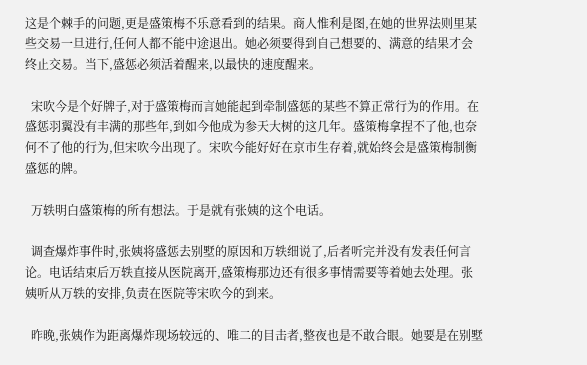这是个棘手的问题,更是盛策梅不乐意看到的结果。商人惟利是图,在她的世界法则里某些交易一旦进行,任何人都不能中途退出。她必须要得到自己想要的、满意的结果才会终止交易。当下,盛惩必须活着醒来,以最快的速度醒来。

  宋吹今是个好牌子,对于盛策梅而言她能起到牵制盛惩的某些不算正常行为的作用。在盛惩羽翼没有丰满的那些年,到如今他成为参天大树的这几年。盛策梅拿捏不了他,也奈何不了他的行为,但宋吹今出现了。宋吹今能好好在京市生存着,就始终会是盛策梅制衡盛惩的牌。

  万轶明白盛策梅的所有想法。于是就有张姨的这个电话。

  调查爆炸事件时,张姨将盛惩去别墅的原因和万轶细说了,后者听完并没有发表任何言论。电话结束后万轶直接从医院离开,盛策梅那边还有很多事情需要等着她去处理。张姨听从万轶的安排,负责在医院等宋吹今的到来。

  昨晚,张姨作为距离爆炸现场较远的、唯二的目击者,整夜也是不敢合眼。她要是在别墅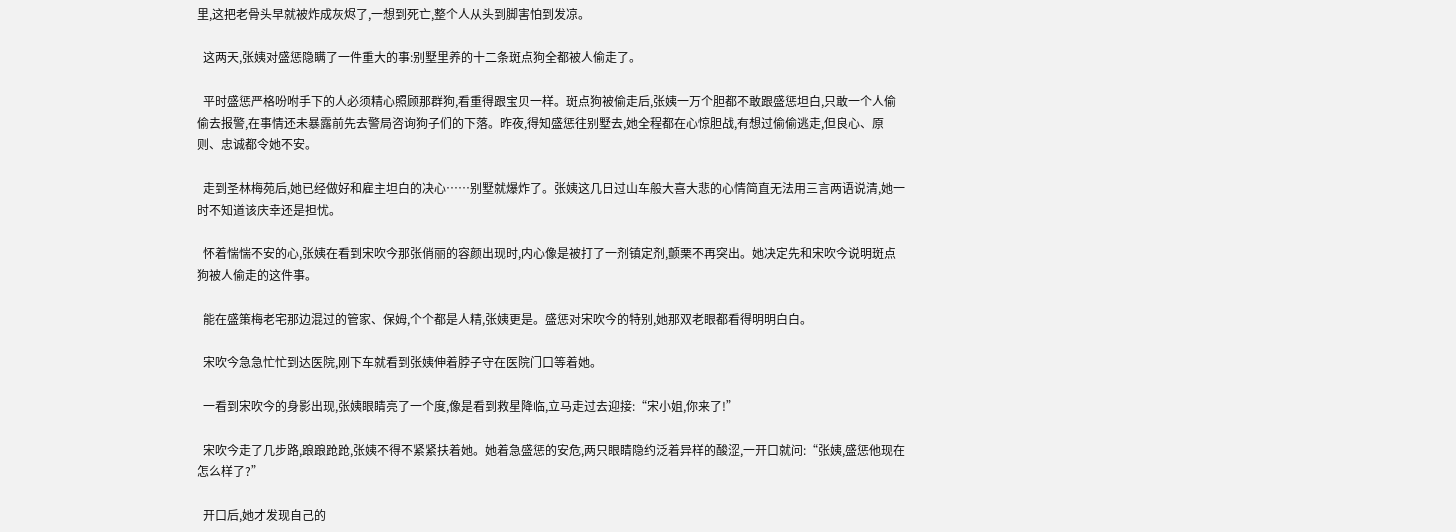里,这把老骨头早就被炸成灰烬了,一想到死亡,整个人从头到脚害怕到发凉。

  这两天,张姨对盛惩隐瞒了一件重大的事:别墅里养的十二条斑点狗全都被人偷走了。

  平时盛惩严格吩咐手下的人必须精心照顾那群狗,看重得跟宝贝一样。斑点狗被偷走后,张姨一万个胆都不敢跟盛惩坦白,只敢一个人偷偷去报警,在事情还未暴露前先去警局咨询狗子们的下落。昨夜,得知盛惩往别墅去,她全程都在心惊胆战,有想过偷偷逃走,但良心、原则、忠诚都令她不安。

  走到圣林梅苑后,她已经做好和雇主坦白的决心……别墅就爆炸了。张姨这几日过山车般大喜大悲的心情简直无法用三言两语说清,她一时不知道该庆幸还是担忧。

  怀着惴惴不安的心,张姨在看到宋吹今那张俏丽的容颜出现时,内心像是被打了一剂镇定剂,颤栗不再突出。她决定先和宋吹今说明斑点狗被人偷走的这件事。

  能在盛策梅老宅那边混过的管家、保姆,个个都是人精,张姨更是。盛惩对宋吹今的特别,她那双老眼都看得明明白白。

  宋吹今急急忙忙到达医院,刚下车就看到张姨伸着脖子守在医院门口等着她。

  一看到宋吹今的身影出现,张姨眼睛亮了一个度,像是看到救星降临,立马走过去迎接:“宋小姐,你来了!”

  宋吹今走了几步路,踉踉跄跄,张姨不得不紧紧扶着她。她着急盛惩的安危,两只眼睛隐约泛着异样的酸涩,一开口就问:“张姨,盛惩他现在怎么样了?”

  开口后,她才发现自己的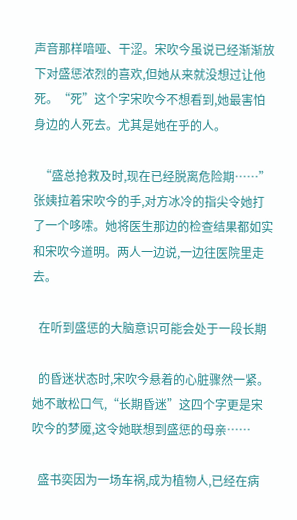声音那样喑哑、干涩。宋吹今虽说已经渐渐放下对盛惩浓烈的喜欢,但她从来就没想过让他死。“死”这个字宋吹今不想看到,她最害怕身边的人死去。尤其是她在乎的人。

  “盛总抢救及时,现在已经脱离危险期……”张姨拉着宋吹今的手,对方冰冷的指尖令她打了一个哆嗦。她将医生那边的检查结果都如实和宋吹今道明。两人一边说,一边往医院里走去。

  在听到盛惩的大脑意识可能会处于一段长期

  的昏迷状态时,宋吹今悬着的心脏骤然一紧。她不敢松口气,“长期昏迷”这四个字更是宋吹今的梦魇,这令她联想到盛惩的母亲……

  盛书奕因为一场车祸,成为植物人,已经在病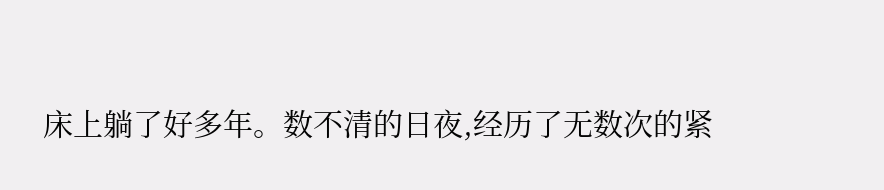床上躺了好多年。数不清的日夜,经历了无数次的紧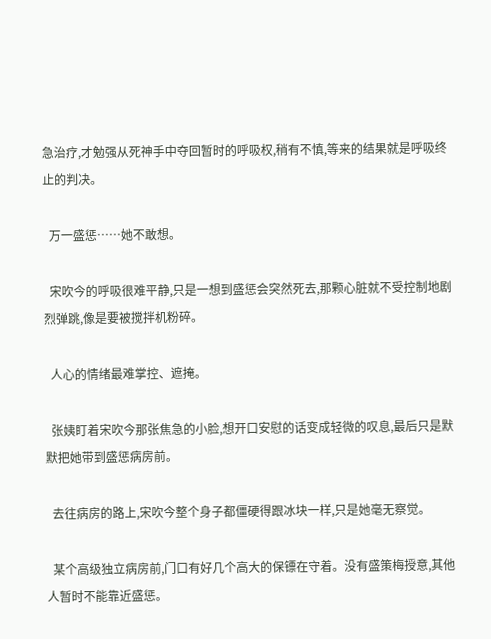急治疗,才勉强从死神手中夺回暂时的呼吸权,稍有不慎,等来的结果就是呼吸终止的判决。

  万一盛惩……她不敢想。

  宋吹今的呼吸很难平静,只是一想到盛惩会突然死去,那颗心脏就不受控制地剧烈弹跳,像是要被搅拌机粉碎。

  人心的情绪最难掌控、遮掩。

  张姨盯着宋吹今那张焦急的小脸,想开口安慰的话变成轻微的叹息,最后只是默默把她带到盛惩病房前。

  去往病房的路上,宋吹今整个身子都僵硬得跟冰块一样,只是她毫无察觉。

  某个高级独立病房前,门口有好几个高大的保镖在守着。没有盛策梅授意,其他人暂时不能靠近盛惩。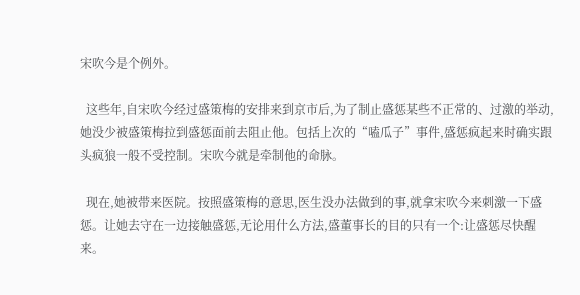宋吹今是个例外。

  这些年,自宋吹今经过盛策梅的安排来到京市后,为了制止盛惩某些不正常的、过激的举动,她没少被盛策梅拉到盛惩面前去阻止他。包括上次的“嗑瓜子”事件,盛惩疯起来时确实跟头疯狼一般不受控制。宋吹今就是牵制他的命脉。

  现在,她被带来医院。按照盛策梅的意思,医生没办法做到的事,就拿宋吹今来刺激一下盛惩。让她去守在一边接触盛惩,无论用什么方法,盛董事长的目的只有一个:让盛惩尽快醒来。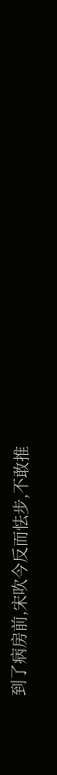到了病房前,宋吹今反而怯步,不敢推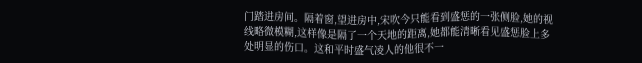门踏进房间。隔着窗,望进房中,宋吹今只能看到盛惩的一张侧脸,她的视线略微模糊,这样像是隔了一个天地的距离,她都能清晰看见盛惩脸上多处明显的伤口。这和平时盛气凌人的他很不一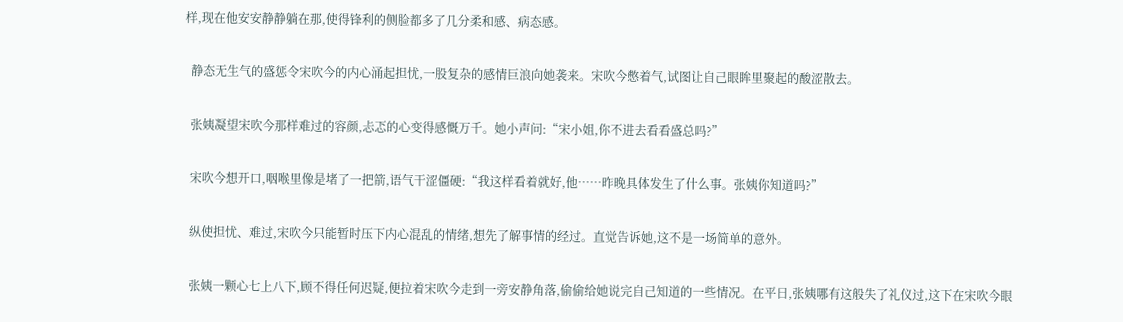样,现在他安安静静躺在那,使得锋利的侧脸都多了几分柔和感、病态感。

  静态无生气的盛惩令宋吹今的内心涌起担忧,一股复杂的感情巨浪向她袭来。宋吹今憋着气,试图让自己眼眸里聚起的酸涩散去。

  张姨凝望宋吹今那样难过的容颜,忐忑的心变得感慨万千。她小声问:“宋小姐,你不进去看看盛总吗?”

  宋吹今想开口,咽喉里像是堵了一把箭,语气干涩僵硬:“我这样看着就好,他……昨晚具体发生了什么事。张姨你知道吗?”

  纵使担忧、难过,宋吹今只能暂时压下内心混乱的情绪,想先了解事情的经过。直觉告诉她,这不是一场简单的意外。

  张姨一颗心七上八下,顾不得任何迟疑,便拉着宋吹今走到一旁安静角落,偷偷给她说完自己知道的一些情况。在平日,张姨哪有这般失了礼仪过,这下在宋吹今眼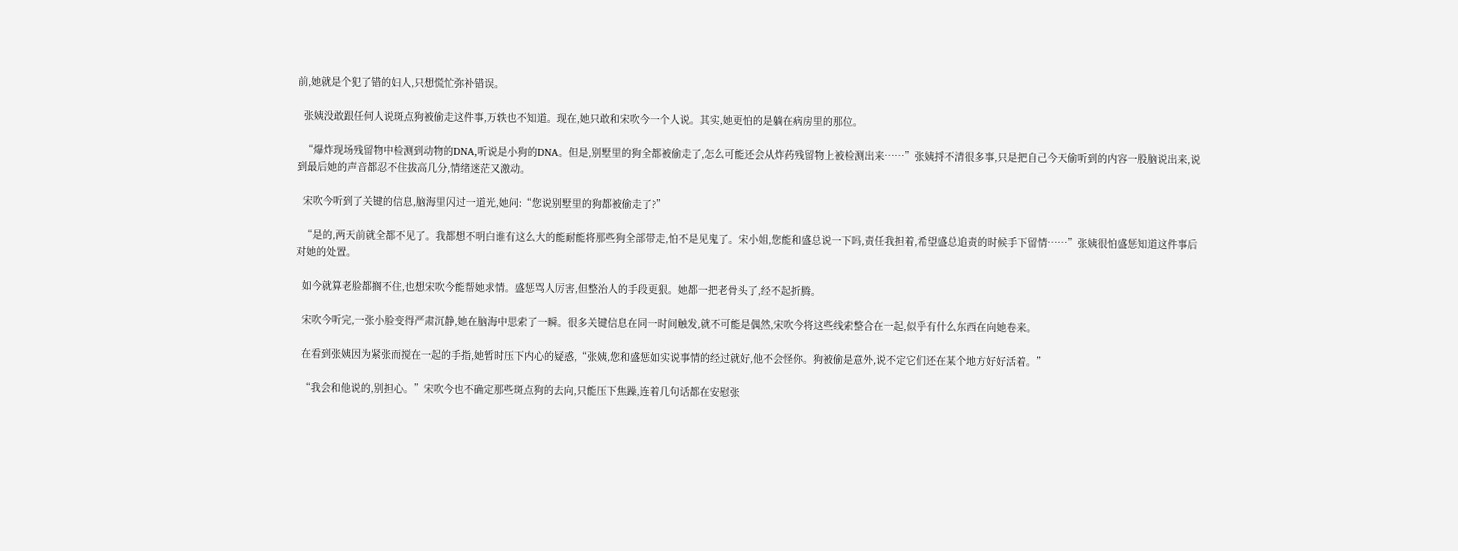前,她就是个犯了错的妇人,只想慌忙弥补错误。

  张姨没敢跟任何人说斑点狗被偷走这件事,万轶也不知道。现在,她只敢和宋吹今一个人说。其实,她更怕的是躺在病房里的那位。

  “爆炸现场残留物中检测到动物的DNA,听说是小狗的DNA。但是,别墅里的狗全都被偷走了,怎么可能还会从炸药残留物上被检测出来……”张姨捋不清很多事,只是把自己今天偷听到的内容一股脑说出来,说到最后她的声音都忍不住拔高几分,情绪迷茫又激动。

  宋吹今听到了关键的信息,脑海里闪过一道光,她问:“您说别墅里的狗都被偷走了?”

  “是的,两天前就全都不见了。我都想不明白谁有这么大的能耐能将那些狗全部带走,怕不是见鬼了。宋小姐,您能和盛总说一下吗,责任我担着,希望盛总追责的时候手下留情……”张姨很怕盛惩知道这件事后对她的处置。

  如今就算老脸都搁不住,也想宋吹今能帮她求情。盛惩骂人厉害,但整治人的手段更狠。她都一把老骨头了,经不起折腾。

  宋吹今听完,一张小脸变得严肃沉静,她在脑海中思索了一瞬。很多关键信息在同一时间触发,就不可能是偶然,宋吹今将这些线索整合在一起,似乎有什么东西在向她卷来。

  在看到张姨因为紧张而搅在一起的手指,她暂时压下内心的疑惑,“张姨,您和盛惩如实说事情的经过就好,他不会怪你。狗被偷是意外,说不定它们还在某个地方好好活着。”

  “我会和他说的,别担心。”宋吹今也不确定那些斑点狗的去向,只能压下焦躁,连着几句话都在安慰张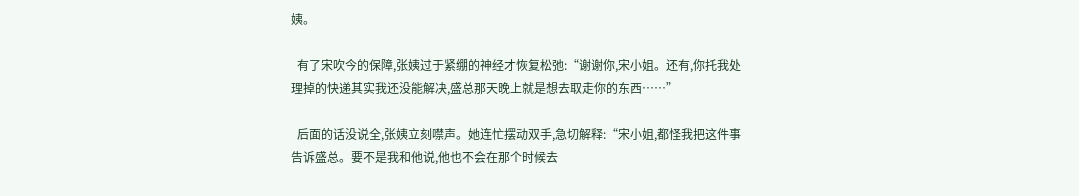姨。

  有了宋吹今的保障,张姨过于紧绷的神经才恢复松弛:“谢谢你,宋小姐。还有,你托我处理掉的快递其实我还没能解决,盛总那天晚上就是想去取走你的东西……”

  后面的话没说全,张姨立刻噤声。她连忙摆动双手,急切解释:“宋小姐,都怪我把这件事告诉盛总。要不是我和他说,他也不会在那个时候去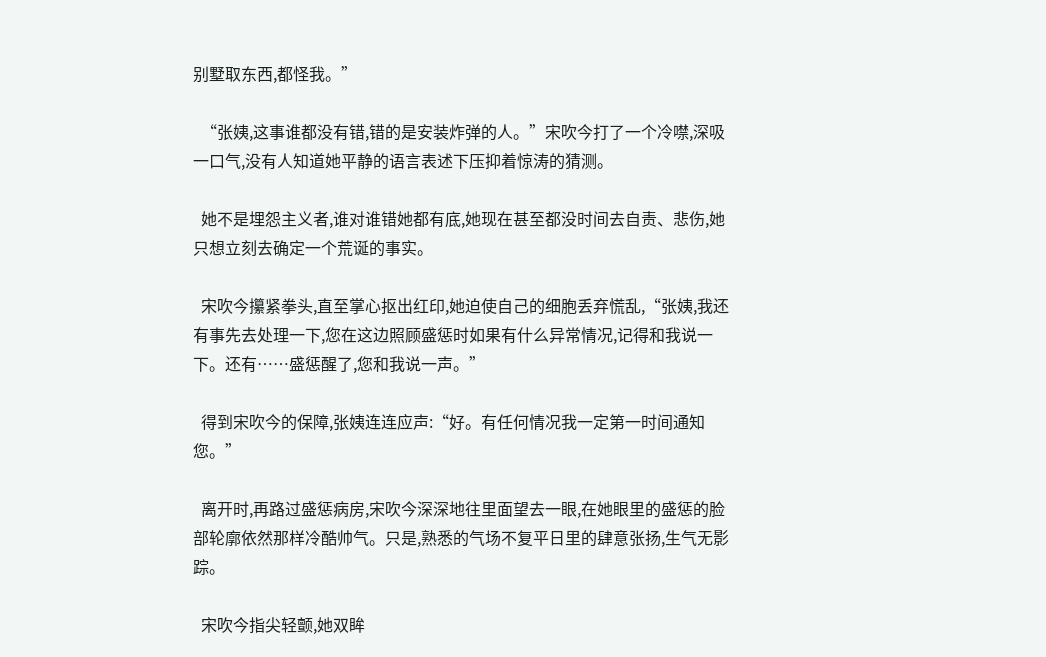别墅取东西,都怪我。”

  “张姨,这事谁都没有错,错的是安装炸弹的人。”宋吹今打了一个冷噤,深吸一口气,没有人知道她平静的语言表述下压抑着惊涛的猜测。

  她不是埋怨主义者,谁对谁错她都有底,她现在甚至都没时间去自责、悲伤,她只想立刻去确定一个荒诞的事实。

  宋吹今攥紧拳头,直至掌心抠出红印,她迫使自己的细胞丢弃慌乱,“张姨,我还有事先去处理一下,您在这边照顾盛惩时如果有什么异常情况,记得和我说一下。还有……盛惩醒了,您和我说一声。”

  得到宋吹今的保障,张姨连连应声:“好。有任何情况我一定第一时间通知您。”

  离开时,再路过盛惩病房,宋吹今深深地往里面望去一眼,在她眼里的盛惩的脸部轮廓依然那样冷酷帅气。只是,熟悉的气场不复平日里的肆意张扬,生气无影踪。

  宋吹今指尖轻颤,她双眸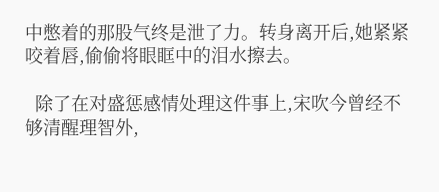中憋着的那股气终是泄了力。转身离开后,她紧紧咬着唇,偷偷将眼眶中的泪水擦去。

  除了在对盛惩感情处理这件事上,宋吹今曾经不够清醒理智外,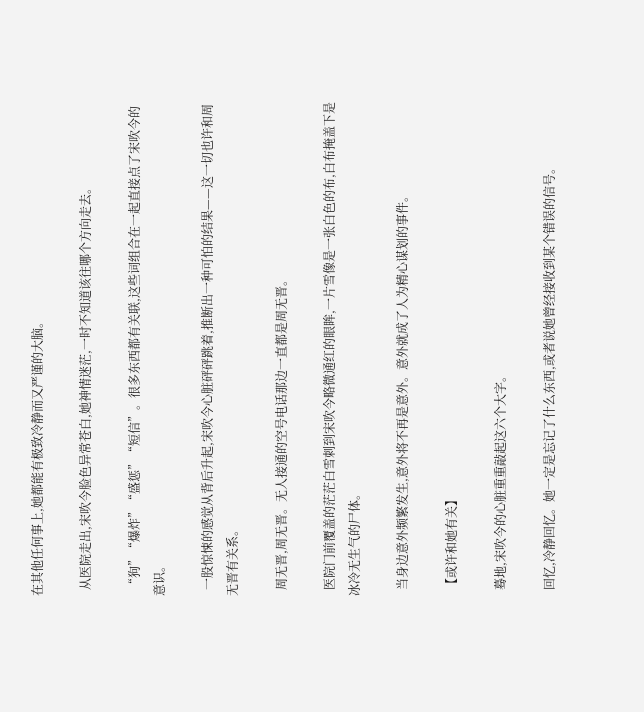在其他任何事上,她都能有极致冷静而又严谨的大脑。

  从医院走出,宋吹今脸色异常苍白,她神情迷茫,一时不知道该往哪个方向走去。

  “狗”“爆炸”“盛惩”“短信”。很多东西都有关联,这些词组合在一起直接点了宋吹今的意识。

  一股惊悚的感觉从背后升起,宋吹今心脏砰砰跳着,推断出一种可怕的结果——这一切也许和周无晋有关系。

  周无晋,周无晋。无人接通的空号电话那边一直都是周无晋。

  医院门前覆盖的茫茫白雪刺到宋吹今略微通红的眼眸,一片雪像是一张白色的布,白布掩盖下是冰冷无生气的尸体。

  当身边意外频繁发生,意外将不再是意外。意外就成了人为精心谋划的事件。

  【或许和她有关】

  蓦地,宋吹今的心脏重重敲起这六个大字。

  回忆,冷静回忆。她一定是忘记了什么东西,或者说她曾经接收到某个错误的信号。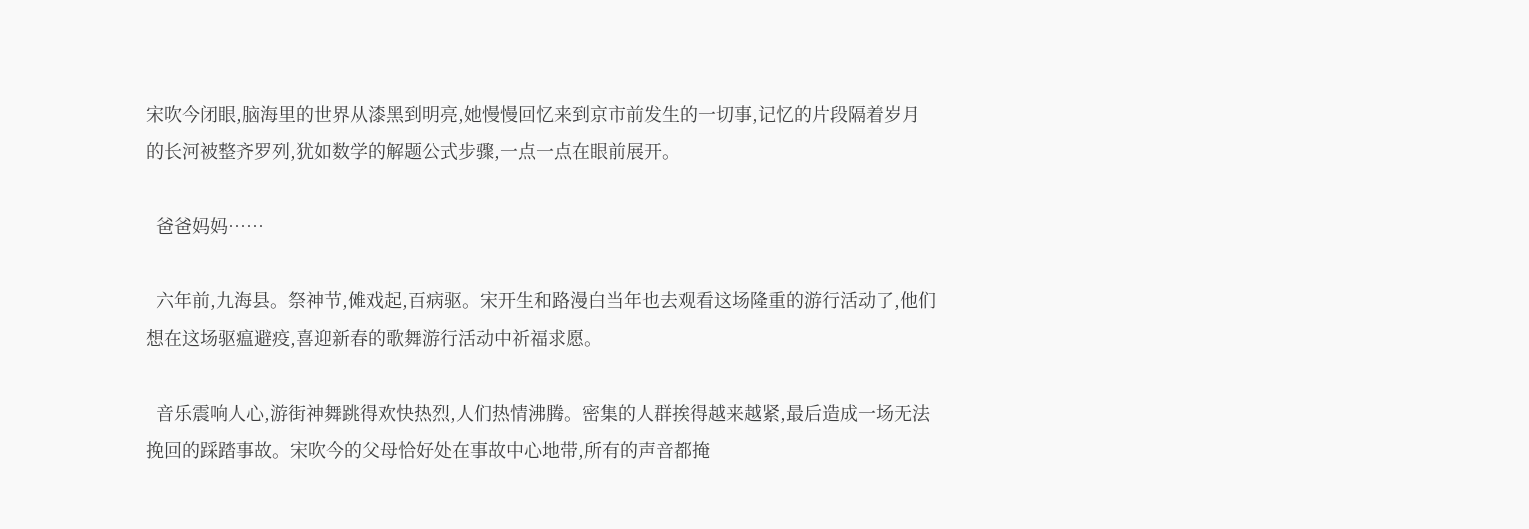宋吹今闭眼,脑海里的世界从漆黑到明亮,她慢慢回忆来到京市前发生的一切事,记忆的片段隔着岁月的长河被整齐罗列,犹如数学的解题公式步骤,一点一点在眼前展开。

  爸爸妈妈……

  六年前,九海县。祭神节,傩戏起,百病驱。宋开生和路漫白当年也去观看这场隆重的游行活动了,他们想在这场驱瘟避疫,喜迎新春的歌舞游行活动中祈福求愿。

  音乐震响人心,游街神舞跳得欢快热烈,人们热情沸腾。密集的人群挨得越来越紧,最后造成一场无法挽回的踩踏事故。宋吹今的父母恰好处在事故中心地带,所有的声音都掩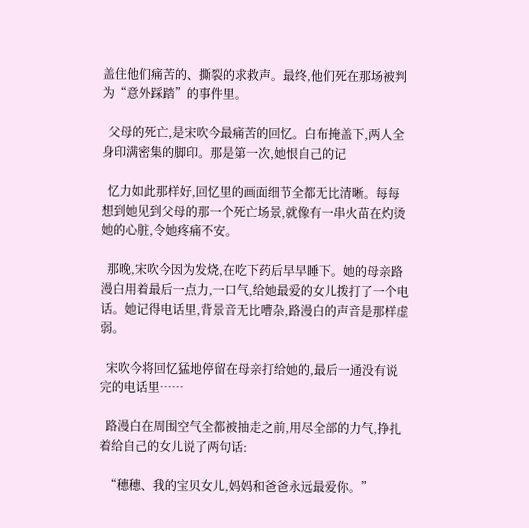盖住他们痛苦的、撕裂的求救声。最终,他们死在那场被判为“意外踩踏”的事件里。

  父母的死亡,是宋吹今最痛苦的回忆。白布掩盖下,两人全身印满密集的脚印。那是第一次,她恨自己的记

  忆力如此那样好,回忆里的画面细节全都无比清晰。每每想到她见到父母的那一个死亡场景,就像有一串火苗在灼烫她的心脏,令她疼痛不安。

  那晚,宋吹今因为发烧,在吃下药后早早睡下。她的母亲路漫白用着最后一点力,一口气,给她最爱的女儿拨打了一个电话。她记得电话里,背景音无比嘈杂,路漫白的声音是那样虚弱。

  宋吹今将回忆猛地停留在母亲打给她的,最后一通没有说完的电话里……

  路漫白在周围空气全都被抽走之前,用尽全部的力气,挣扎着给自己的女儿说了两句话:

  “穗穗、我的宝贝女儿,妈妈和爸爸永远最爱你。”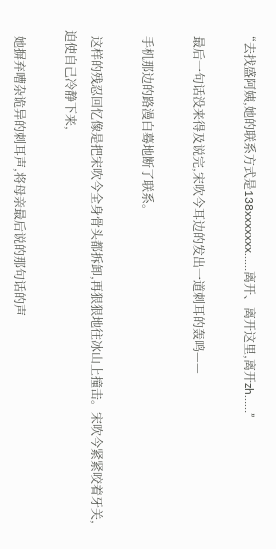“去找盛阿姨,她的联系方式是138xxxxxxx……离开、离开这里,离开zh……”

  最后一句话没来得及说完,宋吹今耳边的发出一道刺耳的轰鸣——

  手机那边的路漫白蓦地断了联系。

  这样的残忍回忆像是把宋吹今全身骨头都拆卸,再狠狠地往冰山上撞击。宋吹今紧紧咬着牙关,迫使自己冷静下来,

  她摒弃嘈杂诡异的刺耳声,将母亲最后说的那句话的声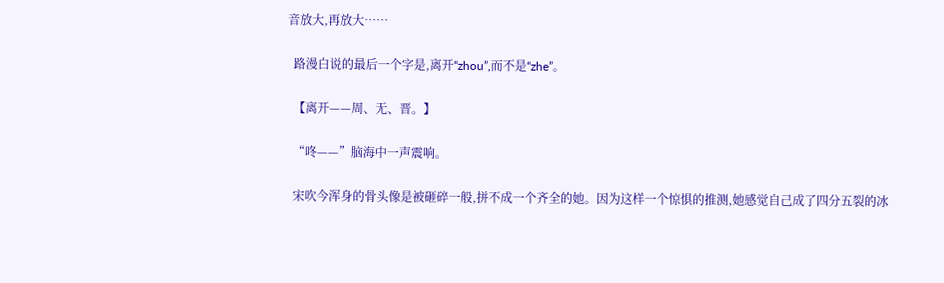音放大,再放大……

  路漫白说的最后一个字是,离开“zhou”,而不是“zhe”。

  【离开——周、无、晋。】

  “咚——”脑海中一声震响。

  宋吹今浑身的骨头像是被砸碎一般,拼不成一个齐全的她。因为这样一个惊惧的推测,她感觉自己成了四分五裂的冰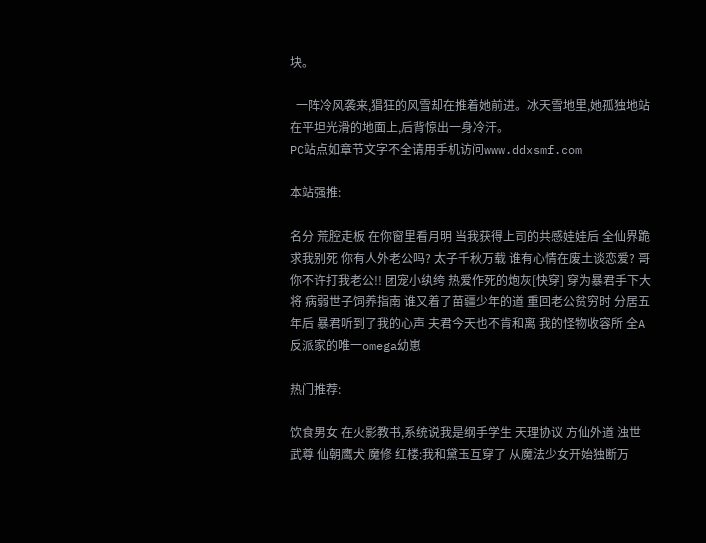块。

  一阵冷风袭来,猖狂的风雪却在推着她前进。冰天雪地里,她孤独地站在平坦光滑的地面上,后背惊出一身冷汗。
PC站点如章节文字不全请用手机访问www.ddxsmf.com

本站强推:

名分 荒腔走板 在你窗里看月明 当我获得上司的共感娃娃后 全仙界跪求我别死 你有人外老公吗? 太子千秋万载 谁有心情在废土谈恋爱? 哥你不许打我老公!! 团宠小纨绔 热爱作死的炮灰[快穿] 穿为暴君手下大将 病弱世子饲养指南 谁又着了苗疆少年的道 重回老公贫穷时 分居五年后 暴君听到了我的心声 夫君今天也不肯和离 我的怪物收容所 全A反派家的唯一omega幼崽

热门推荐:

饮食男女 在火影教书,系统说我是纲手学生 天理协议 方仙外道 浊世武尊 仙朝鹰犬 魔修 红楼:我和黛玉互穿了 从魔法少女开始独断万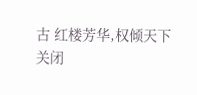古 红楼芳华,权倾天下
关闭